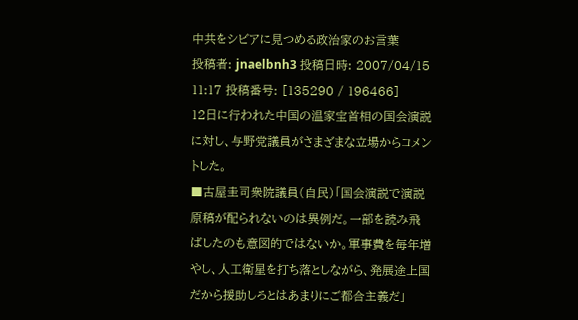中共をシビアに見つめる政治家のお言葉
投稿者: jnaelbnh3 投稿日時: 2007/04/15 11:17 投稿番号: [135290 / 196466]
12日に行われた中国の温家宝首相の国会演説に対し、与野党議員がさまざまな立場からコメントした。
■古屋圭司衆院議員(自民)「国会演説で演説原稿が配られないのは異例だ。一部を読み飛ばしたのも意図的ではないか。軍事費を毎年増やし、人工衛星を打ち落としながら、発展途上国だから援助しろとはあまりにご都合主義だ」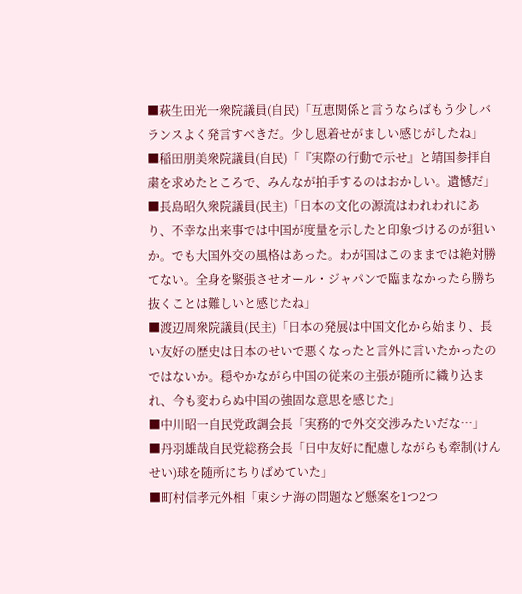■萩生田光一衆院議員(自民)「互恵関係と言うならばもう少しバランスよく発言すべきだ。少し恩着せがましい感じがしたね」
■稲田朋美衆院議員(自民)「『実際の行動で示せ』と靖国参拝自粛を求めたところで、みんなが拍手するのはおかしい。遺憾だ」
■長島昭久衆院議員(民主)「日本の文化の源流はわれわれにあり、不幸な出来事では中国が度量を示したと印象づけるのが狙いか。でも大国外交の風格はあった。わが国はこのままでは絶対勝てない。全身を緊張させオール・ジャパンで臨まなかったら勝ち抜くことは難しいと感じたね」
■渡辺周衆院議員(民主)「日本の発展は中国文化から始まり、長い友好の歴史は日本のせいで悪くなったと言外に言いたかったのではないか。穏やかながら中国の従来の主張が随所に織り込まれ、今も変わらぬ中国の強固な意思を感じた」
■中川昭一自民党政調会長「実務的で外交交渉みたいだな…」
■丹羽雄哉自民党総務会長「日中友好に配慮しながらも牽制(けんせい)球を随所にちりばめていた」
■町村信孝元外相「東シナ海の問題など懸案を1つ2つ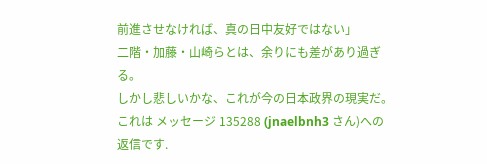前進させなければ、真の日中友好ではない」
二階・加藤・山崎らとは、余りにも差があり過ぎる。
しかし悲しいかな、これが今の日本政界の現実だ。
これは メッセージ 135288 (jnaelbnh3 さん)への返信です.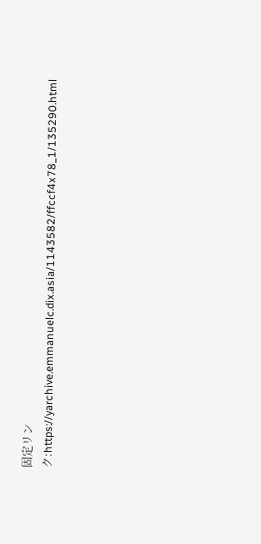固定リンク:https://yarchive.emmanuelc.dix.asia/1143582/ffccf4x78_1/135290.html